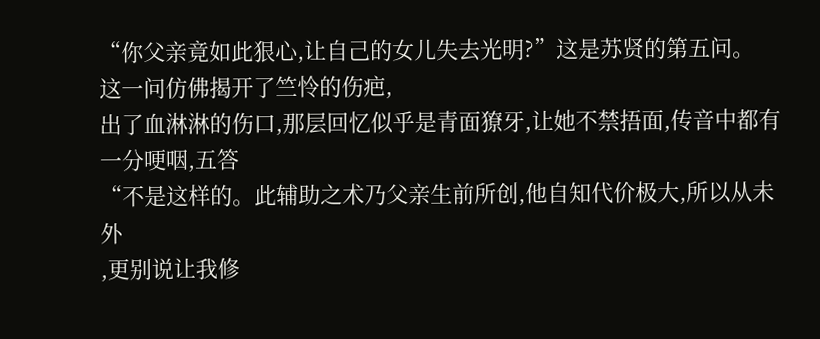“你父亲竟如此狠心,让自己的女儿失去光明?”这是苏贤的第五问。
这一问仿佛揭开了竺怜的伤疤,
出了血淋淋的伤口,那层回忆似乎是青面獠牙,让她不禁捂面,传音中都有一分哽咽,五答
“不是这样的。此辅助之术乃父亲生前所创,他自知代价极大,所以从未外
,更别说让我修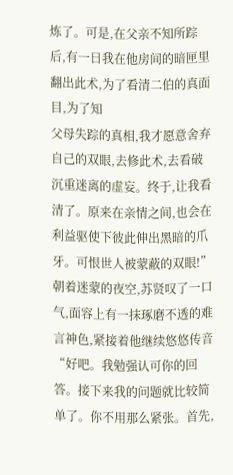炼了。可是,在父亲不知所踪后,有一日我在他房间的暗匣里翻出此术,为了看清二伯的真面目,为了知
父母失踪的真相,我才愿意舍弃自己的双眼,去修此术,去看破沉重迷离的虚妄。终于,让我看清了。原来在亲情之间,也会在利益驱使下彼此伸出黑暗的爪牙。可恨世人被蒙蔽的双眼!”
朝着迷蒙的夜空,苏贤叹了一口气,面容上有一抹琢磨不透的难言神色,紧接着他继续悠悠传音
“好吧。我勉强认可你的回答。接下来我的问题就比较简单了。你不用那么紧张。首先,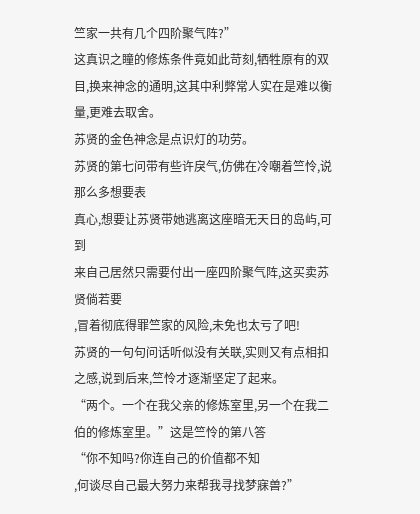竺家一共有几个四阶聚气阵?”
这真识之瞳的修炼条件竟如此苛刻,牺牲原有的双目,换来神念的通明,这其中利弊常人实在是难以衡量,更难去取舍。
苏贤的金色神念是点识灯的功劳。
苏贤的第七问带有些许戾气,仿佛在冷嘲着竺怜,说那么多想要表
真心,想要让苏贤带她逃离这座暗无天日的岛屿,可到
来自己居然只需要付出一座四阶聚气阵,这买卖苏贤倘若要
,冒着彻底得罪竺家的风险,未免也太亏了吧!
苏贤的一句句问话听似没有关联,实则又有点相扣之感,说到后来,竺怜才逐渐坚定了起来。
“两个。一个在我父亲的修炼室里,另一个在我二伯的修炼室里。”这是竺怜的第八答
“你不知吗?你连自己的价值都不知
,何谈尽自己最大努力来帮我寻找梦寐兽?”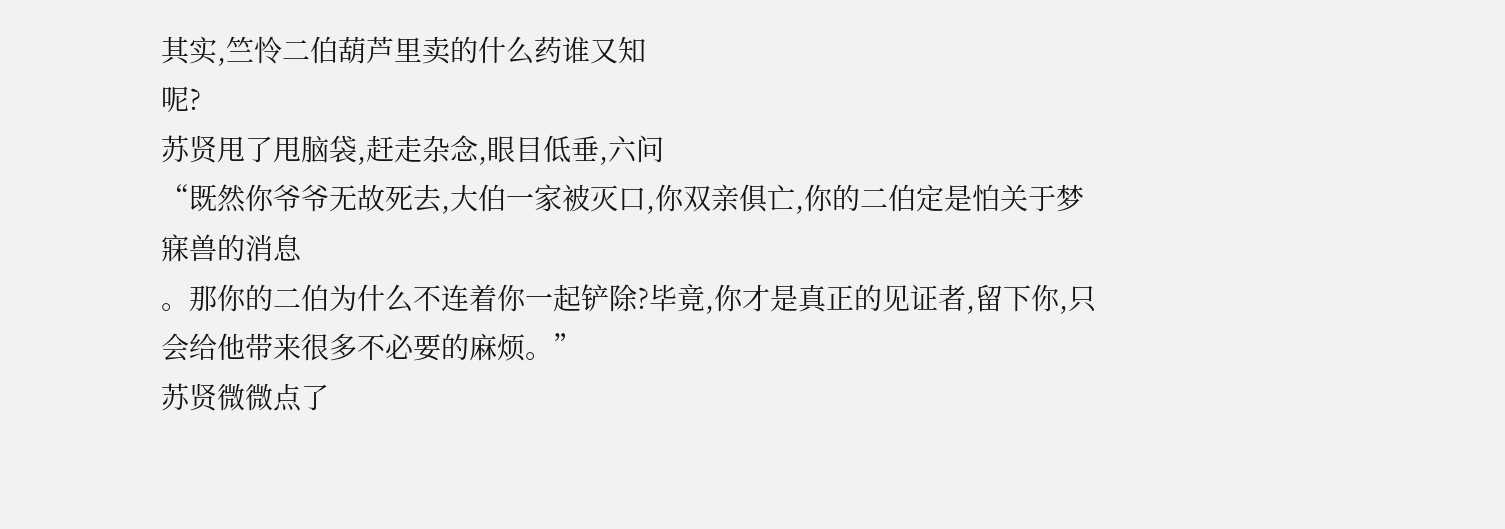其实,竺怜二伯葫芦里卖的什么药谁又知
呢?
苏贤甩了甩脑袋,赶走杂念,眼目低垂,六问
“既然你爷爷无故死去,大伯一家被灭口,你双亲俱亡,你的二伯定是怕关于梦寐兽的消息
。那你的二伯为什么不连着你一起铲除?毕竟,你才是真正的见证者,留下你,只会给他带来很多不必要的麻烦。”
苏贤微微点了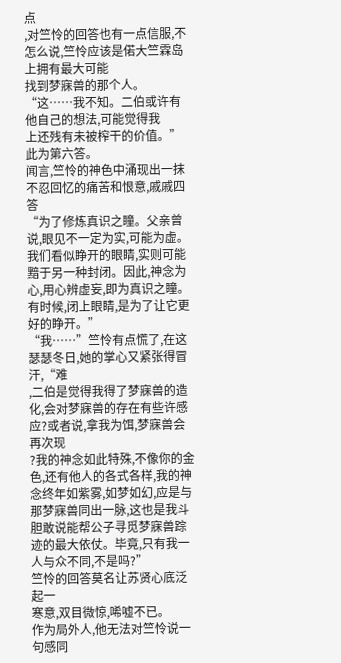点
,对竺怜的回答也有一点信服,不
怎么说,竺怜应该是偌大竺霖岛上拥有最大可能
找到梦寐兽的那个人。
“这……我不知。二伯或许有他自己的想法,可能觉得我
上还残有未被榨干的价值。”此为第六答。
闻言,竺怜的神色中涌现出一抹不忍回忆的痛苦和恨意,戚戚四答
“为了修炼真识之瞳。父亲曾说,眼见不一定为实,可能为虚。我们看似睁开的眼睛,实则可能黯于另一种封闭。因此,神念为心,用心辨虚妄,即为真识之瞳。有时候,闭上眼睛,是为了让它更好的睁开。”
“我……”竺怜有点慌了,在这瑟瑟冬日,她的掌心又紧张得冒汗,“难
,二伯是觉得我得了梦寐兽的造化,会对梦寐兽的存在有些许感应?或者说,拿我为饵,梦寐兽会再次现
?我的神念如此特殊,不像你的金色,还有他人的各式各样,我的神念终年如紫雾,如梦如幻,应是与那梦寐兽同出一脉,这也是我斗胆敢说能帮公子寻觅梦寐兽踪迹的最大依仗。毕竟,只有我一人与众不同,不是吗?”
竺怜的回答莫名让苏贤心底泛起一
寒意,双目微惊,唏嘘不已。
作为局外人,他无法对竺怜说一句感同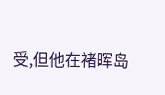受,但他在褚晖岛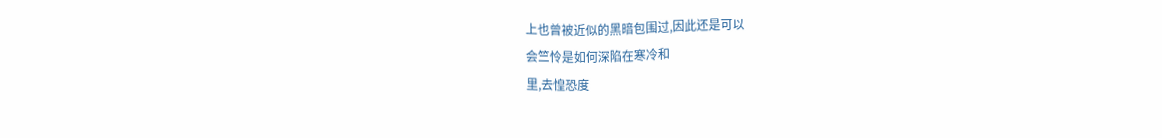上也曾被近似的黑暗包围过,因此还是可以
会竺怜是如何深陷在寒冷和
里,去惶恐度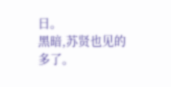日。
黑暗,苏贤也见的多了。